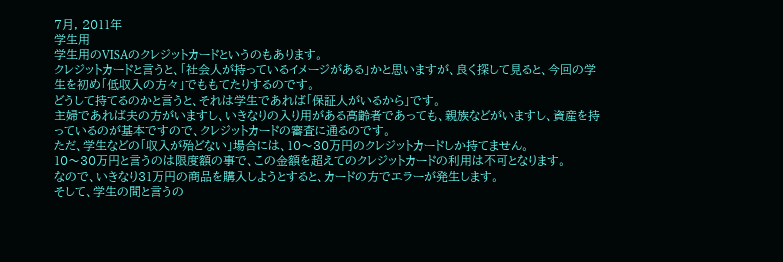7月, 2011年
学生用
学生用のVISAのクレジットカードというのもあります。
クレジットカードと言うと、「社会人が持っているイメージがある」かと思いますが、良く探して見ると、今回の学生を初め「低収入の方々」でももてたりするのです。
どうして持てるのかと言うと、それは学生であれば「保証人がいるから」です。
主婦であれば夫の方がいますし、いきなりの入り用がある高齢者であっても、親族などがいますし、資産を持っているのが基本ですので、クレジットカードの審査に通るのです。
ただ、学生などの「収入が殆どない」場合には、10〜30万円のクレジットカードしか持てません。
10〜30万円と言うのは限度額の事で、この金額を超えてのクレジットカードの利用は不可となります。
なので、いきなり31万円の商品を購入しようとすると、カードの方でエラーが発生します。
そして、学生の間と言うの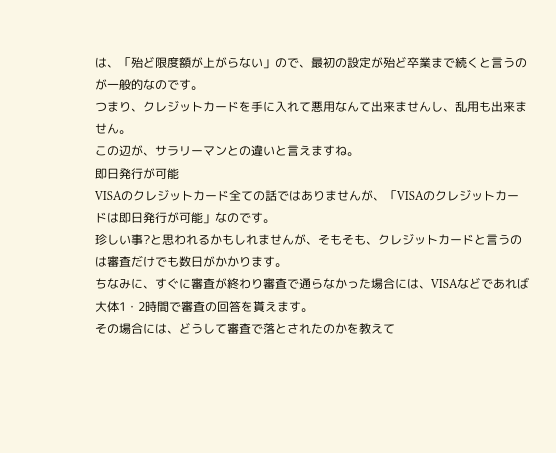は、「殆ど限度額が上がらない」ので、最初の設定が殆ど卒業まで続くと言うのが一般的なのです。
つまり、クレジットカードを手に入れて悪用なんて出来ませんし、乱用も出来ません。
この辺が、サラリーマンとの違いと言えますね。
即日発行が可能
VISAのクレジットカード全ての話ではありませんが、「VISAのクレジットカードは即日発行が可能」なのです。
珍しい事?と思われるかもしれませんが、そもそも、クレジットカードと言うのは審査だけでも数日がかかります。
ちなみに、すぐに審査が終わり審査で通らなかった場合には、VISAなどであれば大体1・2時間で審査の回答を貰えます。
その場合には、どうして審査で落とされたのかを教えて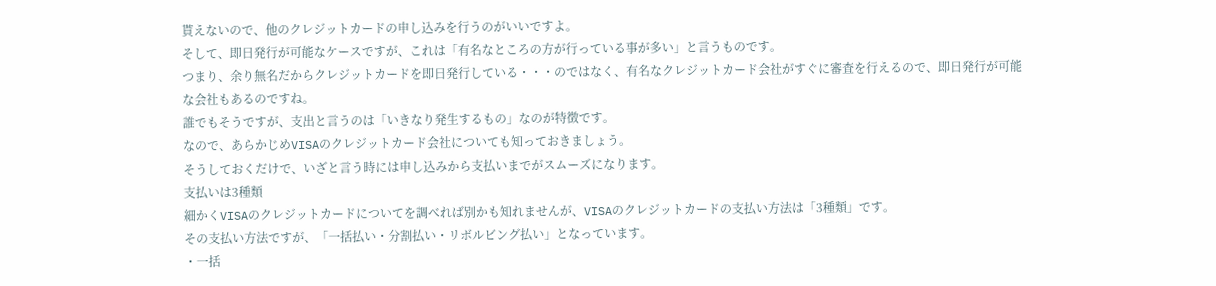貰えないので、他のクレジットカードの申し込みを行うのがいいですよ。
そして、即日発行が可能なケースですが、これは「有名なところの方が行っている事が多い」と言うものです。
つまり、余り無名だからクレジットカードを即日発行している・・・のではなく、有名なクレジットカード会社がすぐに審査を行えるので、即日発行が可能な会社もあるのですね。
誰でもそうですが、支出と言うのは「いきなり発生するもの」なのが特徴です。
なので、あらかじめVISAのクレジットカード会社についても知っておきましょう。
そうしておくだけで、いざと言う時には申し込みから支払いまでがスムーズになります。
支払いは3種類
細かくVISAのクレジットカードについてを調べれば別かも知れませんが、VISAのクレジットカードの支払い方法は「3種類」です。
その支払い方法ですが、「一括払い・分割払い・リボルビング払い」となっています。
・一括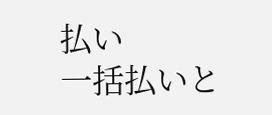払い
一括払いと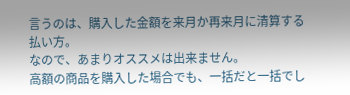言うのは、購入した金額を来月か再来月に清算する払い方。
なので、あまりオススメは出来ません。
高額の商品を購入した場合でも、一括だと一括でし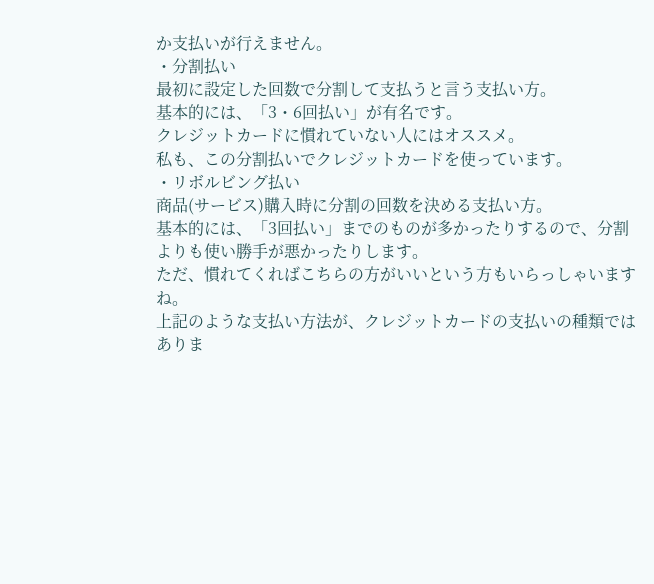か支払いが行えません。
・分割払い
最初に設定した回数で分割して支払うと言う支払い方。
基本的には、「3・6回払い」が有名です。
クレジットカードに慣れていない人にはオススメ。
私も、この分割払いでクレジットカードを使っています。
・リボルビング払い
商品(サービス)購入時に分割の回数を決める支払い方。
基本的には、「3回払い」までのものが多かったりするので、分割よりも使い勝手が悪かったりします。
ただ、慣れてくればこちらの方がいいという方もいらっしゃいますね。
上記のような支払い方法が、クレジットカードの支払いの種類ではありま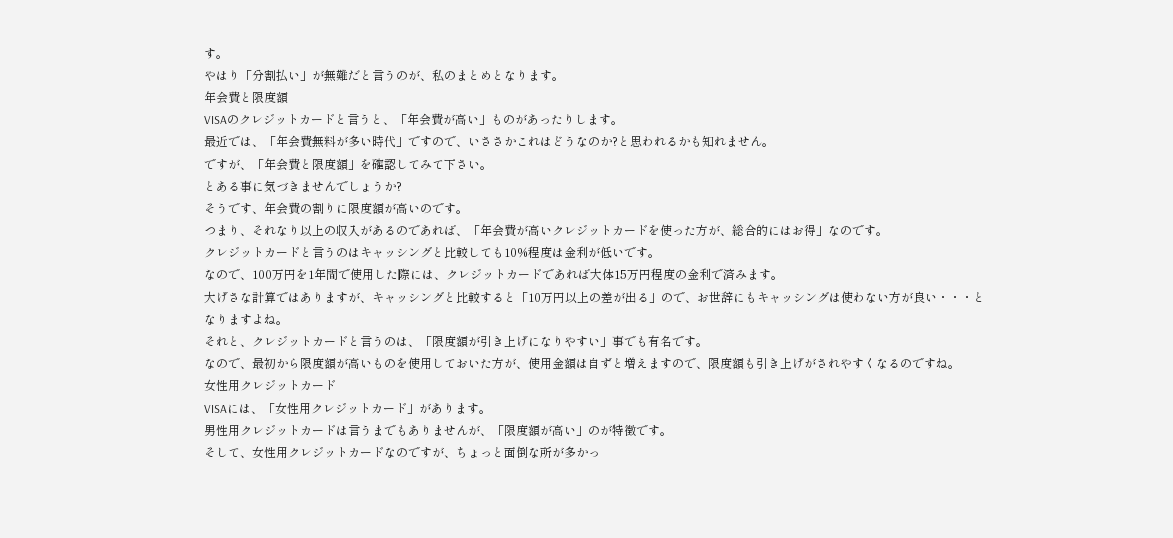す。
やはり「分割払い」が無難だと言うのが、私のまとめとなります。
年会費と限度額
VISAのクレジットカードと言うと、「年会費が高い」ものがあったりします。
最近では、「年会費無料が多い時代」ですので、いささかこれはどうなのか?と思われるかも知れません。
ですが、「年会費と限度額」を確認してみて下さい。
とある事に気づきませんでしょうか?
そうです、年会費の割りに限度額が高いのです。
つまり、それなり以上の収入があるのであれば、「年会費が高いクレジットカードを使った方が、総合的にはお得」なのです。
クレジットカードと言うのはキャッシングと比較しても10%程度は金利が低いです。
なので、100万円を1年間で使用した際には、クレジットカードであれば大体15万円程度の金利で済みます。
大げさな計算ではありますが、キャッシングと比較すると「10万円以上の差が出る」ので、お世辞にもキャッシングは使わない方が良い・・・となりますよね。
それと、クレジットカードと言うのは、「限度額が引き上げになりやすい」事でも有名です。
なので、最初から限度額が高いものを使用しておいた方が、使用金額は自ずと増えますので、限度額も引き上げがされやすくなるのですね。
女性用クレジットカード
VISAには、「女性用クレジットカード」があります。
男性用クレジットカードは言うまでもありませんが、「限度額が高い」のが特徴です。
そして、女性用クレジットカードなのですが、ちょっと面倒な所が多かっ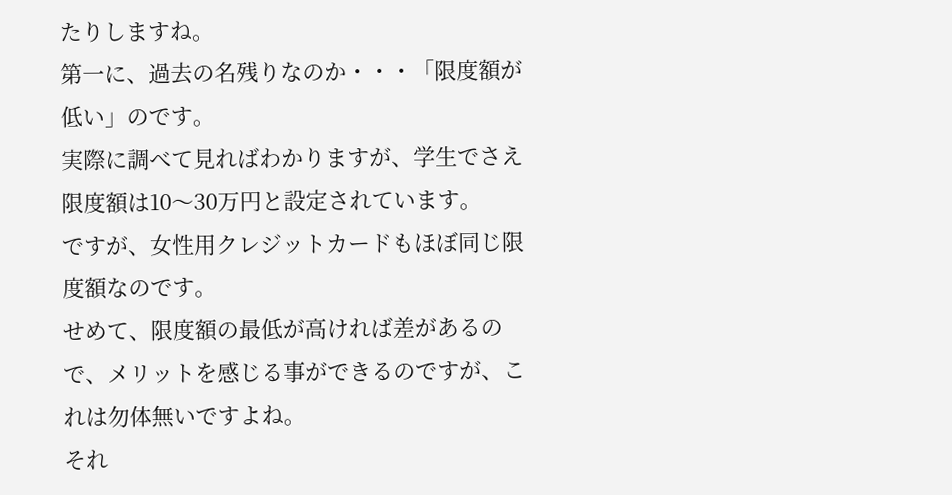たりしますね。
第一に、過去の名残りなのか・・・「限度額が低い」のです。
実際に調べて見ればわかりますが、学生でさえ限度額は10〜30万円と設定されています。
ですが、女性用クレジットカードもほぼ同じ限度額なのです。
せめて、限度額の最低が高ければ差があるので、メリットを感じる事ができるのですが、これは勿体無いですよね。
それ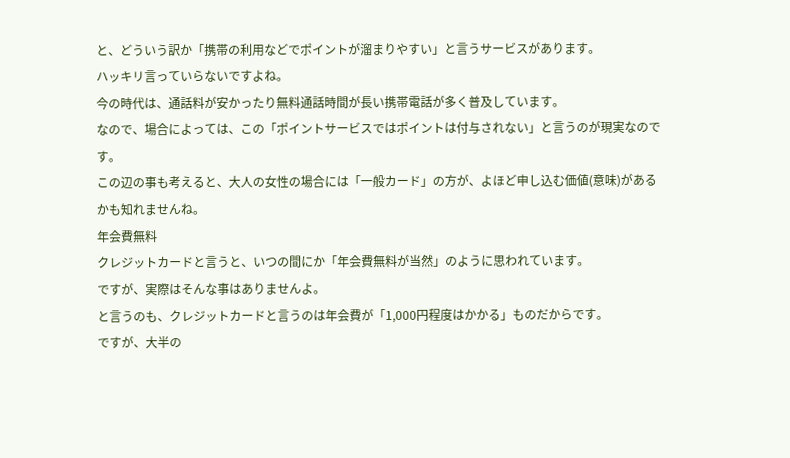と、どういう訳か「携帯の利用などでポイントが溜まりやすい」と言うサービスがあります。
ハッキリ言っていらないですよね。
今の時代は、通話料が安かったり無料通話時間が長い携帯電話が多く普及しています。
なので、場合によっては、この「ポイントサービスではポイントは付与されない」と言うのが現実なのです。
この辺の事も考えると、大人の女性の場合には「一般カード」の方が、よほど申し込む価値(意味)があるかも知れませんね。
年会費無料
クレジットカードと言うと、いつの間にか「年会費無料が当然」のように思われています。
ですが、実際はそんな事はありませんよ。
と言うのも、クレジットカードと言うのは年会費が「1,000円程度はかかる」ものだからです。
ですが、大半の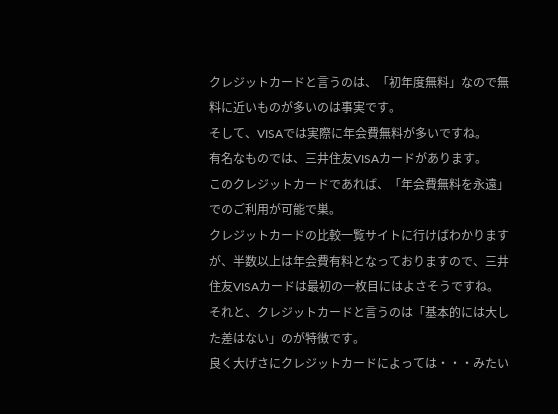クレジットカードと言うのは、「初年度無料」なので無料に近いものが多いのは事実です。
そして、VISAでは実際に年会費無料が多いですね。
有名なものでは、三井住友VISAカードがあります。
このクレジットカードであれば、「年会費無料を永遠」でのご利用が可能で巣。
クレジットカードの比較一覧サイトに行けばわかりますが、半数以上は年会費有料となっておりますので、三井住友VISAカードは最初の一枚目にはよさそうですね。
それと、クレジットカードと言うのは「基本的には大した差はない」のが特徴です。
良く大げさにクレジットカードによっては・・・みたい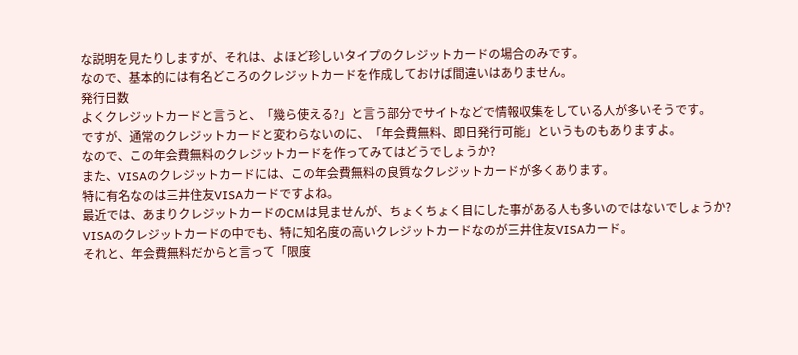な説明を見たりしますが、それは、よほど珍しいタイプのクレジットカードの場合のみです。
なので、基本的には有名どころのクレジットカードを作成しておけば間違いはありません。
発行日数
よくクレジットカードと言うと、「幾ら使える?」と言う部分でサイトなどで情報収集をしている人が多いそうです。
ですが、通常のクレジットカードと変わらないのに、「年会費無料、即日発行可能」というものもありますよ。
なので、この年会費無料のクレジットカードを作ってみてはどうでしょうか?
また、VISAのクレジットカードには、この年会費無料の良質なクレジットカードが多くあります。
特に有名なのは三井住友VISAカードですよね。
最近では、あまりクレジットカードのCMは見ませんが、ちょくちょく目にした事がある人も多いのではないでしょうか?
VISAのクレジットカードの中でも、特に知名度の高いクレジットカードなのが三井住友VISAカード。
それと、年会費無料だからと言って「限度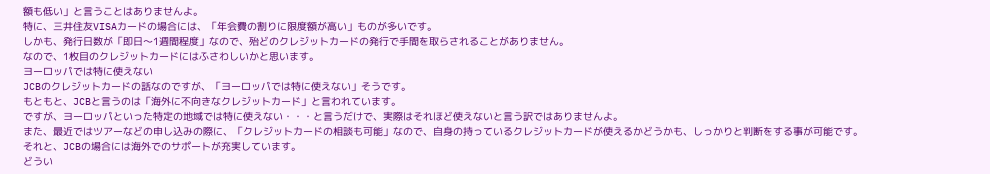額も低い」と言うことはありませんよ。
特に、三井住友VISAカードの場合には、「年会費の割りに限度額が高い」ものが多いです。
しかも、発行日数が「即日〜1週間程度」なので、殆どのクレジットカードの発行で手間を取らされることがありません。
なので、1枚目のクレジットカードにはふさわしいかと思います。
ヨーロッパでは特に使えない
JCBのクレジットカードの話なのですが、「ヨーロッパでは特に使えない」そうです。
もともと、JCBと言うのは「海外に不向きなクレジットカード」と言われています。
ですが、ヨーロッパといった特定の地域では特に使えない・・・と言うだけで、実際はそれほど使えないと言う訳ではありませんよ。
また、最近ではツアーなどの申し込みの際に、「クレジットカードの相談も可能」なので、自身の持っているクレジットカードが使えるかどうかも、しっかりと判断をする事が可能です。
それと、JCBの場合には海外でのサポートが充実しています。
どうい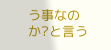う事なのか?と言う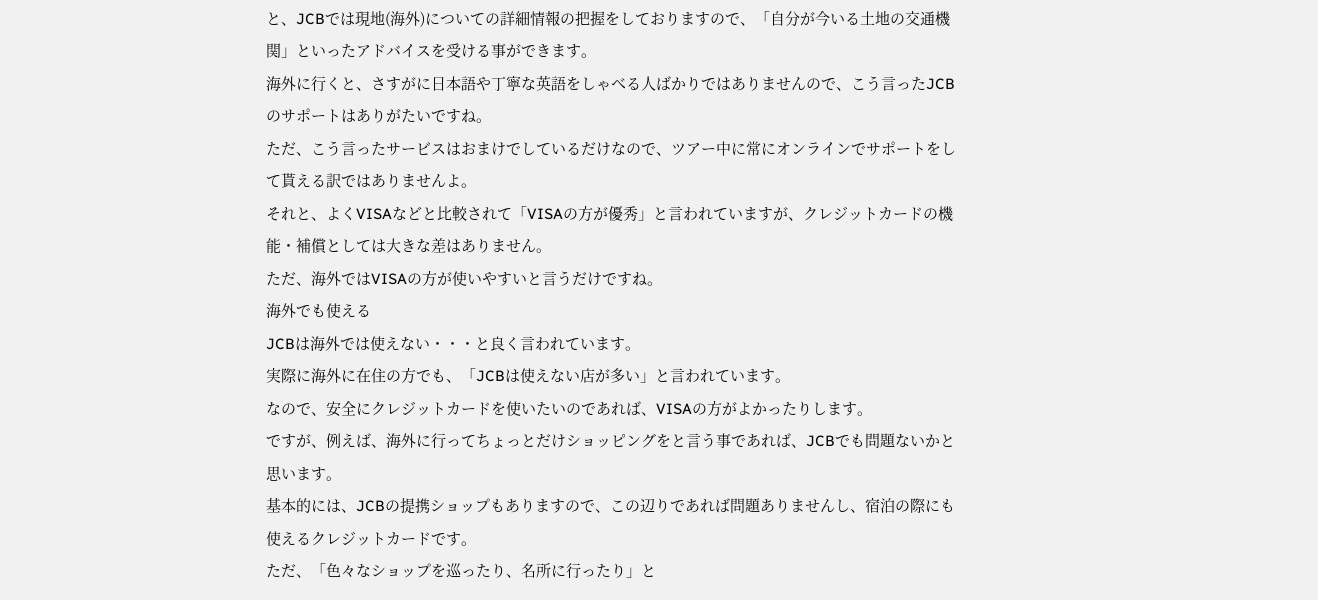と、JCBでは現地(海外)についての詳細情報の把握をしておりますので、「自分が今いる土地の交通機関」といったアドバイスを受ける事ができます。
海外に行くと、さすがに日本語や丁寧な英語をしゃべる人ばかりではありませんので、こう言ったJCBのサポートはありがたいですね。
ただ、こう言ったサービスはおまけでしているだけなので、ツアー中に常にオンラインでサポートをして貰える訳ではありませんよ。
それと、よくVISAなどと比較されて「VISAの方が優秀」と言われていますが、クレジットカードの機能・補償としては大きな差はありません。
ただ、海外ではVISAの方が使いやすいと言うだけですね。
海外でも使える
JCBは海外では使えない・・・と良く言われています。
実際に海外に在住の方でも、「JCBは使えない店が多い」と言われています。
なので、安全にクレジットカードを使いたいのであれば、VISAの方がよかったりします。
ですが、例えば、海外に行ってちょっとだけショッピングをと言う事であれば、JCBでも問題ないかと思います。
基本的には、JCBの提携ショップもありますので、この辺りであれば問題ありませんし、宿泊の際にも使えるクレジットカードです。
ただ、「色々なショップを巡ったり、名所に行ったり」と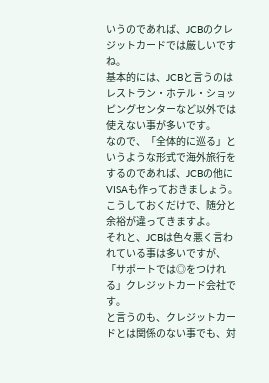いうのであれば、JCBのクレジットカードでは厳しいですね。
基本的には、JCBと言うのはレストラン・ホテル・ショッピングセンターなど以外では使えない事が多いです。
なので、「全体的に巡る」というような形式で海外旅行をするのであれば、JCBの他にVISAも作っておきましょう。
こうしておくだけで、随分と余裕が違ってきますよ。
それと、JCBは色々悪く言われている事は多いですが、「サポートでは◎をつけれる」クレジットカード会社です。
と言うのも、クレジットカードとは関係のない事でも、対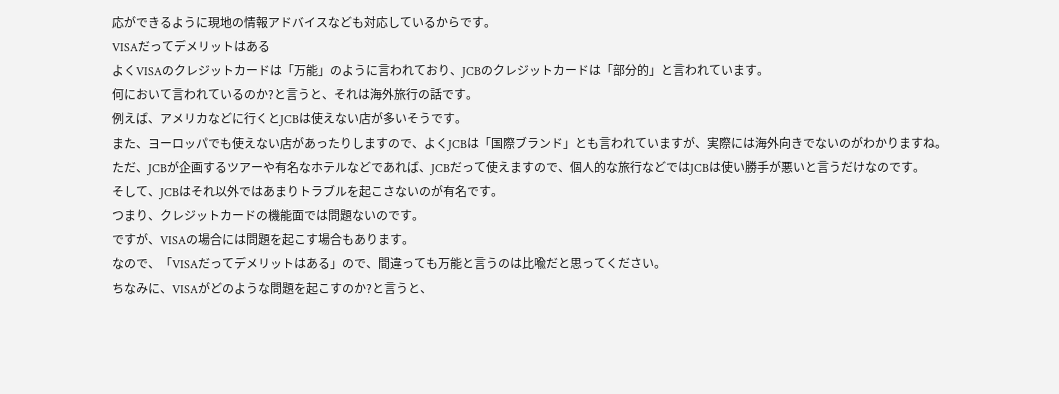応ができるように現地の情報アドバイスなども対応しているからです。
VISAだってデメリットはある
よくVISAのクレジットカードは「万能」のように言われており、JCBのクレジットカードは「部分的」と言われています。
何において言われているのか?と言うと、それは海外旅行の話です。
例えば、アメリカなどに行くとJCBは使えない店が多いそうです。
また、ヨーロッパでも使えない店があったりしますので、よくJCBは「国際ブランド」とも言われていますが、実際には海外向きでないのがわかりますね。
ただ、JCBが企画するツアーや有名なホテルなどであれば、JCBだって使えますので、個人的な旅行などではJCBは使い勝手が悪いと言うだけなのです。
そして、JCBはそれ以外ではあまりトラブルを起こさないのが有名です。
つまり、クレジットカードの機能面では問題ないのです。
ですが、VISAの場合には問題を起こす場合もあります。
なので、「VISAだってデメリットはある」ので、間違っても万能と言うのは比喩だと思ってください。
ちなみに、VISAがどのような問題を起こすのか?と言うと、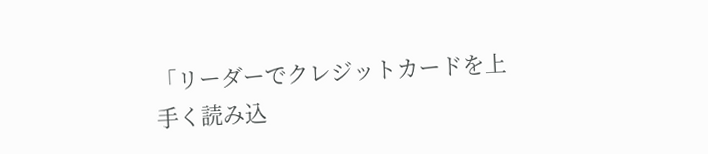「リーダーでクレジットカードを上手く読み込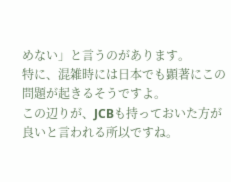めない」と言うのがあります。
特に、混雑時には日本でも顕著にこの問題が起きるそうですよ。
この辺りが、JCBも持っておいた方が良いと言われる所以ですね。